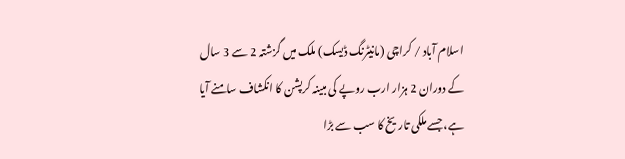اسلام آباد / کراچی (مانیٹرنگ ڈیسک) ملک میں گزشتہ 2 سے 3 سال کے دوران 2 ہزار ارب روپے کی مبینہ کرپشن کا انکشاف سامنے آیا ہے، جسے ملکی تاریخ کا سب سے بڑا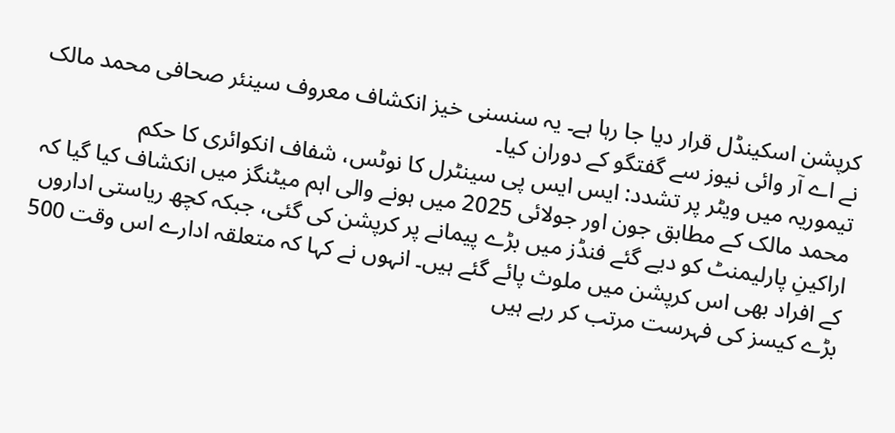کرپشن اسکینڈل قرار دیا جا رہا ہے۔ یہ سنسنی خیز انکشاف معروف سینئر صحافی محمد مالک نے اے آر وائی نیوز سے گفتگو کے دوران کیا۔
تیموریہ میں ویٹر پر تشدد: ایس ایس پی سینٹرل کا نوٹس، شفاف انکوائری کا حکم
محمد مالک کے مطابق جون اور جولائی 2025 میں ہونے والی اہم میٹنگز میں انکشاف کیا گیا کہ اراکینِ پارلیمنٹ کو دیے گئے فنڈز میں بڑے پیمانے پر کرپشن کی گئی، جبکہ کچھ ریاستی اداروں کے افراد بھی اس کرپشن میں ملوث پائے گئے ہیں۔ انہوں نے کہا کہ متعلقہ ادارے اس وقت 500 بڑے کیسز کی فہرست مرتب کر رہے ہیں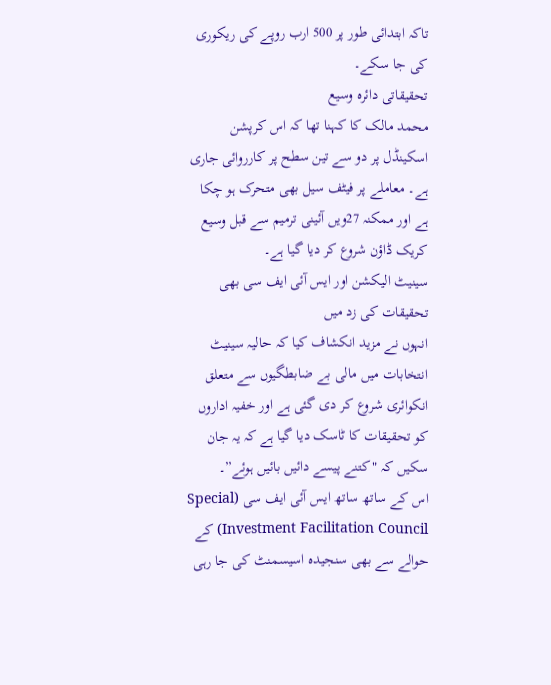تاکہ ابتدائی طور پر 500 ارب روپے کی ریکوری کی جا سکے۔
تحقیقاتی دائرہ وسیع
محمد مالک کا کہنا تھا کہ اس کرپشن اسکینڈل پر دو سے تین سطح پر کارروائی جاری ہے۔ معاملے پر فیٹف سیل بھی متحرک ہو چکا ہے اور ممکنہ 27ویں آئینی ترمیم سے قبل وسیع کریک ڈاؤن شروع کر دیا گیا ہے۔
سینیٹ الیکشن اور ایس آئی ایف سی بھی تحقیقات کی زد میں
انہوں نے مزید انکشاف کیا کہ حالیہ سینیٹ انتخابات میں مالی بے ضابطگیوں سے متعلق انکوائری شروع کر دی گئی ہے اور خفیہ اداروں کو تحقیقات کا ٹاسک دیا گیا ہے کہ یہ جان سکیں کہ "کتنے پیسے دائیں بائیں ہوئے”۔
اس کے ساتھ ساتھ ایس آئی ایف سی (Special Investment Facilitation Council) کے حوالے سے بھی سنجیدہ اسیسمنٹ کی جا رہی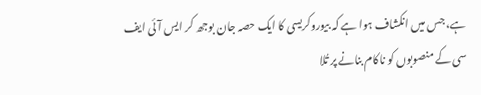ہے، جس میں انکشاف ہوا ہے کہ بیوروکریسی کا ایک حصہ جان بوجھ کر ایس آئی ایف سی کے منصوبوں کو ناکام بنانے پر تُلا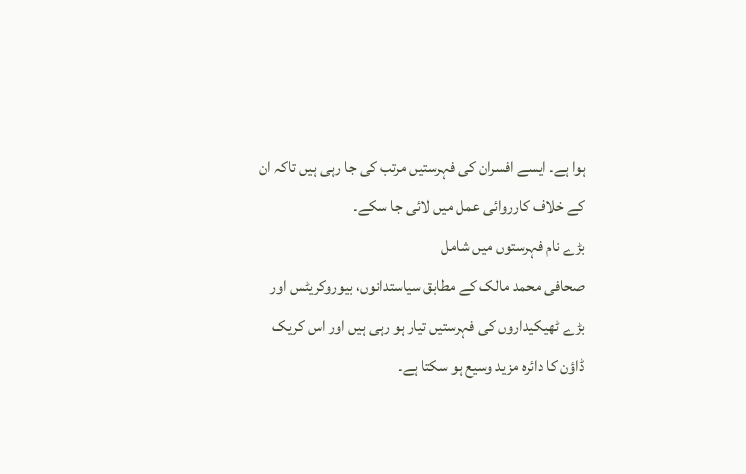ہوا ہے۔ ایسے افسران کی فہرستیں مرتب کی جا رہی ہیں تاکہ ان کے خلاف کارروائی عمل میں لائی جا سکے۔
بڑے نام فہرستوں میں شامل
صحافی محمد مالک کے مطابق سیاستدانوں، بیوروکریٹس اور بڑے ٹھیکیداروں کی فہرستیں تیار ہو رہی ہیں اور اس کریک ڈاؤن کا دائرہ مزید وسیع ہو سکتا ہے۔